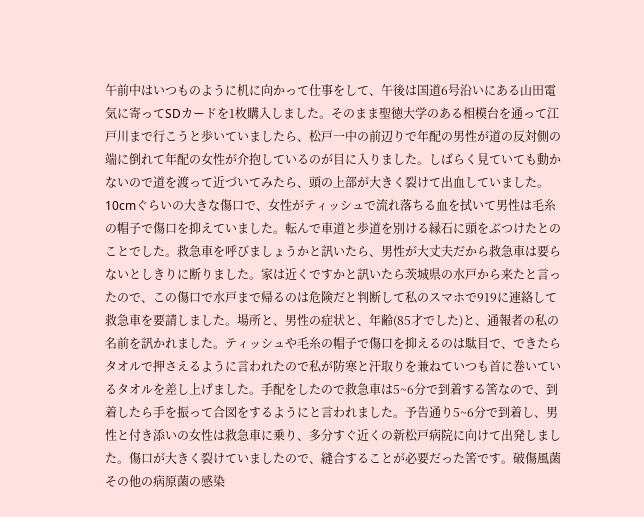午前中はいつものように机に向かって仕事をして、午後は国道6号沿いにある山田電気に寄ってSDカードを1枚購入しました。そのまま聖徳大学のある相模台を通って江戸川まで行こうと歩いていましたら、松戸一中の前辺りで年配の男性が道の反対側の端に倒れて年配の女性が介抱しているのが目に入りました。しばらく見ていても動かないので道を渡って近づいてみたら、頭の上部が大きく裂けて出血していました。10cmぐらいの大きな傷口で、女性がティッシュで流れ落ちる血を拭いて男性は毛糸の帽子で傷口を抑えていました。転んで車道と歩道を別ける縁石に頭をぶつけたとのことでした。救急車を呼びましょうかと訊いたら、男性が大丈夫だから救急車は要らないとしきりに断りました。家は近くですかと訊いたら茨城県の水戸から来たと言ったので、この傷口で水戸まで帰るのは危険だと判断して私のスマホで919に連絡して救急車を要請しました。場所と、男性の症状と、年齢(85才でした)と、通報者の私の名前を訊かれました。ティッシュや毛糸の帽子で傷口を抑えるのは駄目で、できたらタオルで押さえるように言われたので私が防寒と汗取りを兼ねていつも首に巻いているタオルを差し上げました。手配をしたので救急車は5~6分で到着する筈なので、到着したら手を振って合図をするようにと言われました。予告通り5~6分で到着し、男性と付き添いの女性は救急車に乗り、多分すぐ近くの新松戸病院に向けて出発しました。傷口が大きく裂けていましたので、縫合することが必要だった筈です。破傷風菌その他の病原菌の感染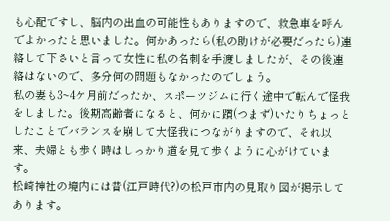も心配ですし、脳内の出血の可能性もありますので、救急車を呼んでよかったと思いました。何かあったら(私の助けが必要だったら)連絡して下さいと言って女性に私の名刺を手渡しましたが、その後連絡はないので、多分何の問題もなかったのでしょう。
私の妻も3~4ケ月前だったか、スポーツジムに行く途中で転んで怪我をしました。後期高齢者になると、何かに躓(つまず)いたりちょっとしたことでバランスを崩して大怪我につながりますので、それ以来、夫婦とも歩く時はしっかり道を見て歩くように心がけています。
松崎神社の境内には昔(江戸時代?)の松戸市内の見取り図が掲示してあります。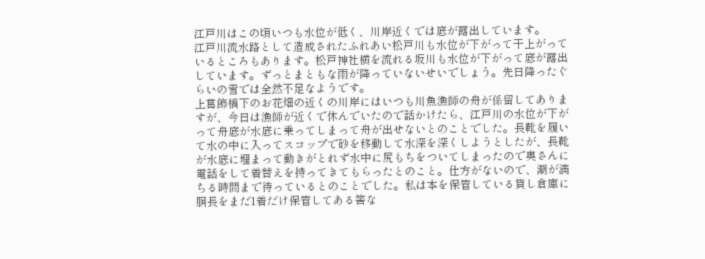江戸川はこの頃いつも水位が低く、川岸近くでは底が露出しています。
江戸川流水路として造成されたふれあい松戸川も水位が下がって干上がっているところもあります。松戸神社横を流れる坂川も水位が下がって底が露出しています。ずっとまともな雨が降っていないせいでしょう。先日降ったぐらいの雪では全然不足なようです。
上葛飾橋下のお花畑の近くの川岸にはいつも川魚漁師の舟が係留してありますが、今日は漁師が近くで休んでいたので話かけたら、江戸川の水位が下がって舟底が水底に乗ってしまって舟が出せないとのことでした。長靴を履いて水の中に入ってスコップで砂を移動して水深を深くしようとしたが、長靴が水底に埋まって動きがとれず水中に尻もちをついてしまったので奥さんに電話をして着替えを持ってきてもらったとのこと。仕方がないので、潮が満ちる時間まで待っているとのことでした。私は本を保管している貸し倉庫に胴長をまだ1着だけ保管してある筈な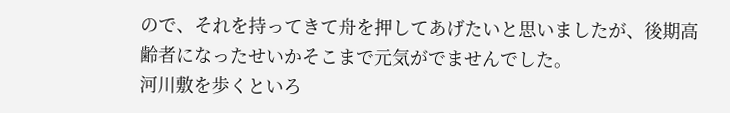ので、それを持ってきて舟を押してあげたいと思いましたが、後期高齢者になったせいかそこまで元気がでませんでした。
河川敷を歩くといろ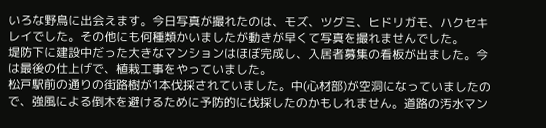いろな野鳥に出会えます。今日写真が撮れたのは、モズ、ツグミ、ヒドリガモ、ハクセキレイでした。その他にも何種類かいましたが動きが早くて写真を撮れませんでした。
堤防下に建設中だった大きなマンションはほぼ完成し、入居者募集の看板が出ました。今は最後の仕上げで、植栽工事をやっていました。
松戸駅前の通りの街路樹が1本伐採されていました。中(心材部)が空洞になっていましたので、強風による倒木を避けるために予防的に伐採したのかもしれません。道路の汚水マン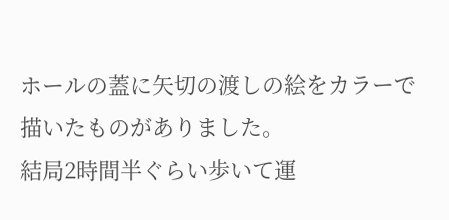ホールの蓋に矢切の渡しの絵をカラーで描いたものがありました。
結局2時間半ぐらい歩いて運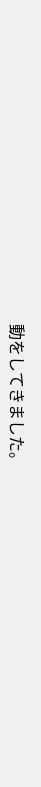動をしてきました。